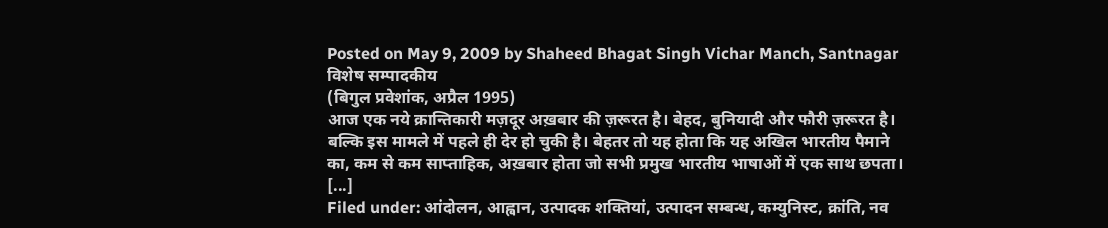Posted on May 9, 2009 by Shaheed Bhagat Singh Vichar Manch, Santnagar
विशेष सम्पादकीय
(बिगुल प्रवेशांक, अप्रैल 1995)
आज एक नये क्रान्तिकारी मज़दूर अख़बार की ज़रूरत है। बेहद, बुनियादी और फौरी ज़रूरत है। बल्कि इस मामले में पहले ही देर हो चुकी है। बेहतर तो यह होता कि यह अखिल भारतीय पैमाने का, कम से कम साप्ताहिक, अख़बार होता जो सभी प्रमुख भारतीय भाषाओं में एक साथ छपता। [...]
Filed under: आंदोलन, आह्वान, उत्पादक शक्तियां, उत्पादन सम्बन्ध, कम्युनिस्ट, क्रांति, नव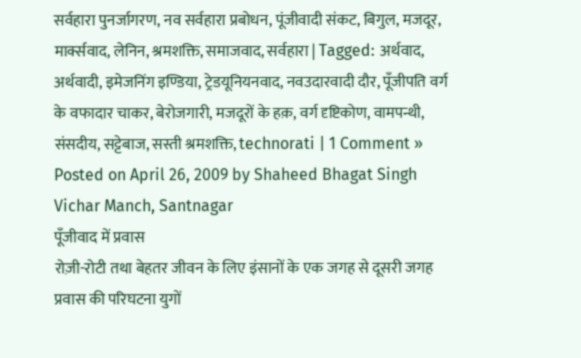सर्वहारा पुनर्जागरण, नव सर्वहारा प्रबोधन, पूंजीवादी संकट, बिगुल, मजदूर, मार्क्सवाद, लेनिन, श्रमशक्ति, समाजवाद, सर्वहारा | Tagged: अर्थवाद, अर्थवादी, इमेजनिंग इण्डिया, ट्रेडयूनियनवाद, नवउदारवादी दौर, पूँजीपति वर्ग के वफादार चाकर, बेरोजगारी, मजदूरों के हक़, वर्ग दृष्टिकोण, वामपन्थी, संसदीय, सट्टेबाज, सस्ती श्रमशक्ति, technorati | 1 Comment »
Posted on April 26, 2009 by Shaheed Bhagat Singh Vichar Manch, Santnagar
पूँजीवाद में प्रवास
रोज़ी-रोटी तथा बेहतर जीवन के लिए इंसानों के एक जगह से दूसरी जगह प्रवास की परिघटना युगों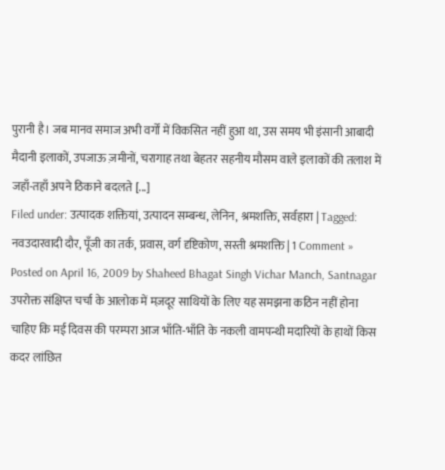पुरानी है। जब मानव समाज अभी वर्गों में विकसित नहीं हुआ था, उस समय भी इंसानी आबादी मैदानी इलाकों, उपजाऊ ज़मीनों, चरागाह तथा बेहतर सहनीय मौसम वाले इलाकों की तलाश में जहाँ-तहाँ अपने ठिकाने बदलते [...]
Filed under: उत्पादक शक्तियां, उत्पादन सम्बन्ध, लेनिन, श्रमशक्ति, सर्वहारा | Tagged: नवउदारवादी दौर, पूँजी का तर्क, प्रवास, वर्ग दृष्टिकोण, सस्ती श्रमशक्ति | 1 Comment »
Posted on April 16, 2009 by Shaheed Bhagat Singh Vichar Manch, Santnagar
उपरोक्त संक्षिप्त चर्चा के आलोक में मज़दूर साथियों के लिए यह समझना कठिन नहीं होना चाहिए कि मई दिवस की परम्परा आज भाँति-भाँति के नकली वामपन्थी मदारियों के हाथों किस कदर लांछित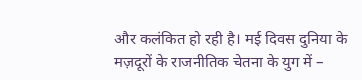और कलंकित हो रही है। मई दिवस दुनिया के मज़दूरों के राजनीतिक चेतना के युग में –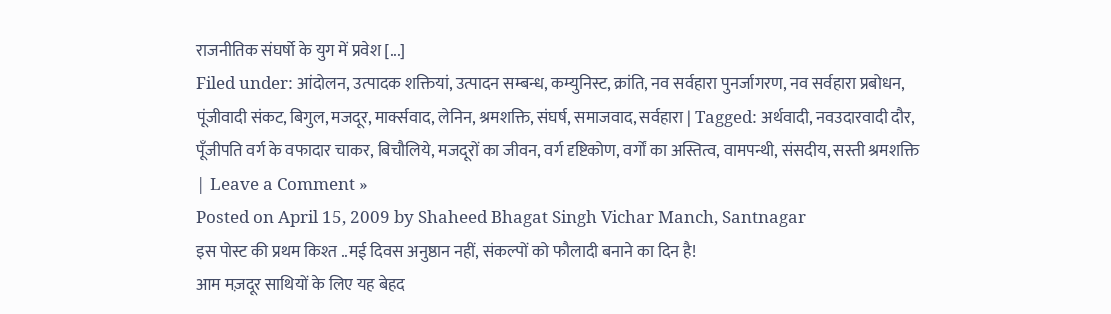राजनीतिक संघर्षो के युग में प्रवेश [...]
Filed under: आंदोलन, उत्पादक शक्तियां, उत्पादन सम्बन्ध, कम्युनिस्ट, क्रांति, नव सर्वहारा पुनर्जागरण, नव सर्वहारा प्रबोधन, पूंजीवादी संकट, बिगुल, मजदूर, मार्क्सवाद, लेनिन, श्रमशक्ति, संघर्ष, समाजवाद, सर्वहारा | Tagged: अर्थवादी, नवउदारवादी दौर, पूँजीपति वर्ग के वफादार चाकर, बिचौलिये, मजदूरों का जीवन, वर्ग दृष्टिकोण, वर्गों का अस्तित्व, वामपन्थी, संसदीय, सस्ती श्रमशक्ति | Leave a Comment »
Posted on April 15, 2009 by Shaheed Bhagat Singh Vichar Manch, Santnagar
इस पोस्ट की प्रथम किश्त ..मई दिवस अनुष्ठान नहीं, संकल्पों को फौलादी बनाने का दिन है!
आम मज़दूर साथियों के लिए यह बेहद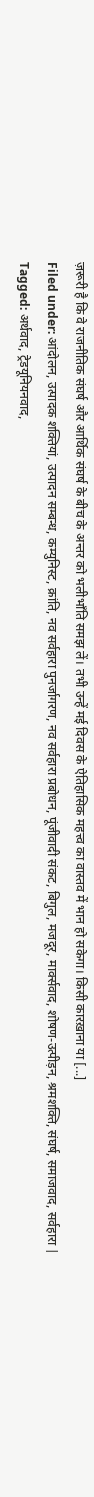ज़रूरी है कि वे राजनीतिक संघर्ष और आर्थिक संघर्ष के बीच के अन्तर को भलीभाँति समझ लें। तभी उन्हें मई दिवस के ऐतिहासिक महत्त्व का वास्तव में भान हो सकेगा। किसी कारख़ाना या [...]
Filed under: आंदोलन, उत्पादक शक्तियां, उत्पादन सम्बन्ध, कम्युनिस्ट, क्रांति, नव सर्वहारा पुनर्जागरण, नव सर्वहारा प्रबोधन, पूंजीवादी संकट, बिगुल, मजदूर, मार्क्सवाद, शोषण-उत्पीड़न, श्रमशक्ति, संघर्ष, समाजवाद, सर्वहारा | Tagged: अर्थवाद, ट्रेडयूनियनवाद,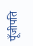पूँजीपति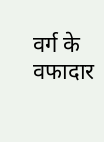वर्ग के वफादार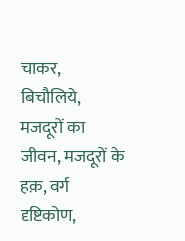चाकर, बिचौलिये, मजदूरों का जीवन, मजदूरों के हक़, वर्ग दृष्टिकोण,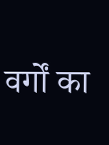वर्गों का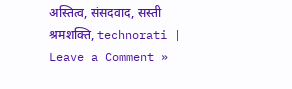अस्तित्व, संसदवाद, सस्ती श्रमशक्ति, technorati | Leave a Comment »